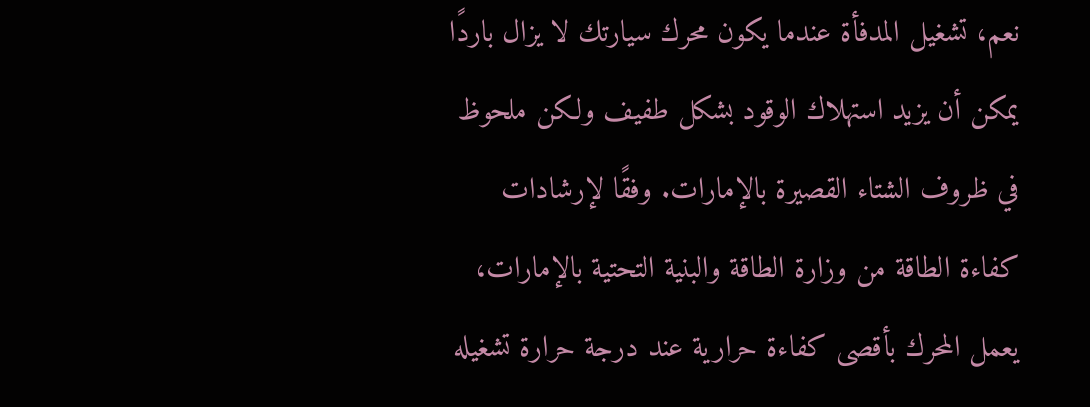نعم، تشغيل المدفأة عندما يكون محرك سيارتك لا يزال باردًا يمكن أن يزيد استهلاك الوقود بشكل طفيف ولكن ملحوظ في ظروف الشتاء القصيرة بالإمارات. وفقًا لإرشادات كفاءة الطاقة من وزارة الطاقة والبنية التحتية بالإمارات، يعمل المحرك بأقصى كفاءة حرارية عند درجة حرارة تشغيله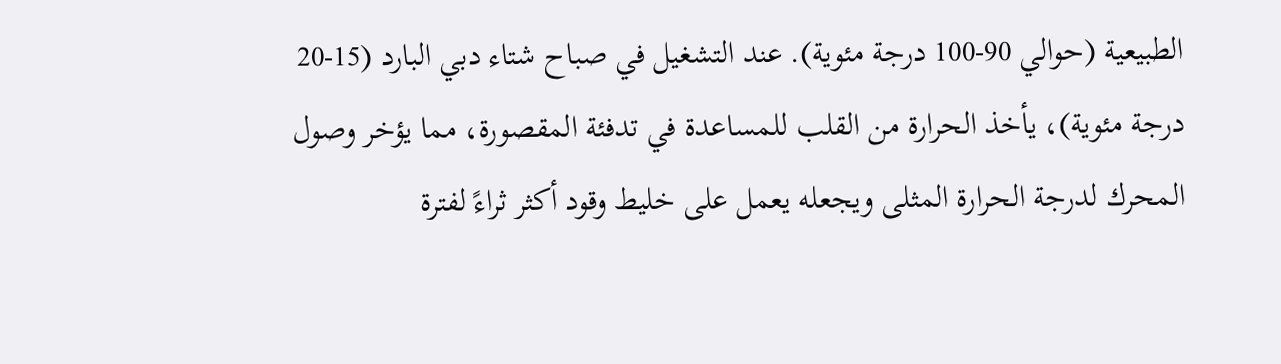الطبيعية (حوالي 90-100 درجة مئوية). عند التشغيل في صباح شتاء دبي البارد (15-20 درجة مئوية)، يأخذ الحرارة من القلب للمساعدة في تدفئة المقصورة، مما يؤخر وصول المحرك لدرجة الحرارة المثلى ويجعله يعمل على خليط وقود أكثر ثراءً لفترة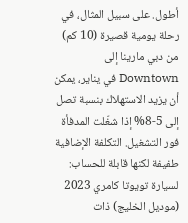أطول. على سبيل المثال، في رحلة يومية قصيرة (10 كم) من دبي مارينا إلى Downtown في يناير، يمكن أن يزيد الاستهلاك بنسبة تصل إلى 5-8% إذا شغّلت المدفأة فور التشغيل. التكلفة الإضافية طفيفة لكنها قابلة للحساب: لسيارة تويوتا كامري 2023 (موديل الخليج) ذات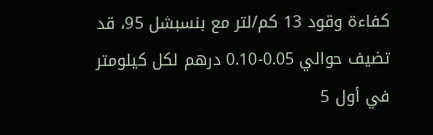كفاءة وقود 13 كم/لتر مع بنسبشل 95، قد تضيف حوالي 0.05-0.10 درهم لكل كيلومتر في أول 5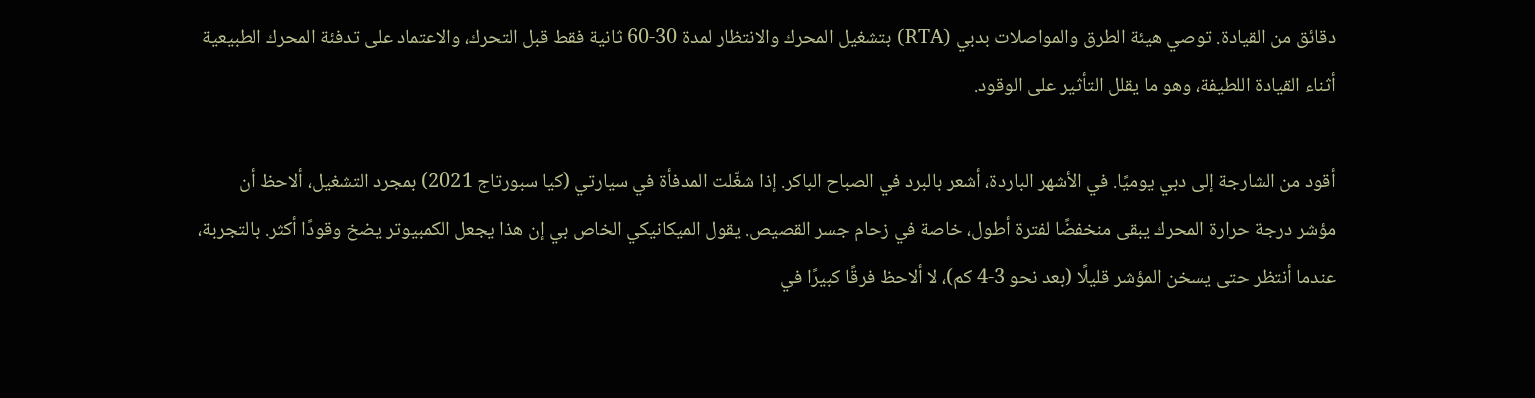دقائق من القيادة. توصي هيئة الطرق والمواصلات بدبي (RTA) بتشغيل المحرك والانتظار لمدة 30-60 ثانية فقط قبل التحرك، والاعتماد على تدفئة المحرك الطبيعية أثناء القيادة اللطيفة، وهو ما يقلل التأثير على الوقود.

أقود من الشارجة إلى دبي يوميًا. في الأشهر الباردة، أشعر بالبرد في الصباح الباكر. إذا شغّلت المدفأة في سيارتي (كيا سبورتاج 2021) بمجرد التشغيل، ألاحظ أن مؤشر درجة حرارة المحرك يبقى منخفضًا لفترة أطول، خاصة في زحام جسر القصيص. يقول الميكانيكي الخاص بي إن هذا يجعل الكمبيوتر يضخ وقودًا أكثر. بالتجربة، عندما أنتظر حتى يسخن المؤشر قليلًا (بعد نحو 3-4 كم)، لا ألاحظ فرقًا كبيرًا في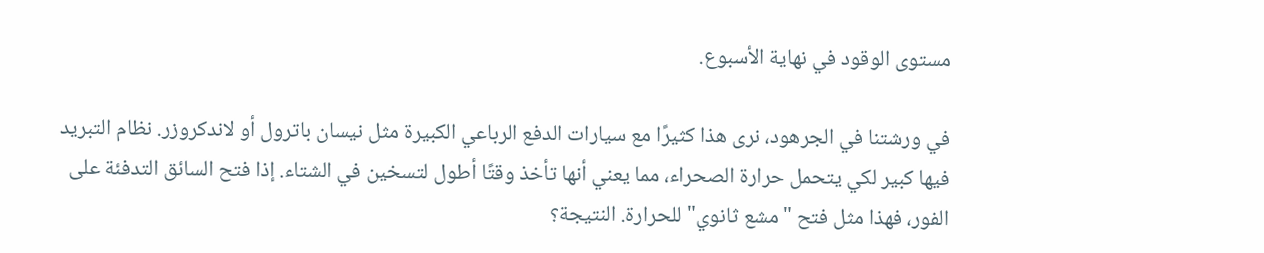مستوى الوقود في نهاية الأسبوع.

في ورشتنا في الجرهود، نرى هذا كثيرًا مع سيارات الدفع الرباعي الكبيرة مثل نيسان باترول أو لاندكروزر. نظام التبريد فيها كبير لكي يتحمل حرارة الصحراء، مما يعني أنها تأخذ وقتًا أطول لتسخين في الشتاء. إذا فتح السائق التدفئة على الفور، فهذا مثل فتح "مشع ثانوي" للحرارة. النتيجة؟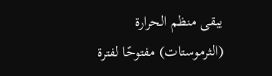يبقى منظم الحرارة (الثرموستات) مفتوحًا لفترة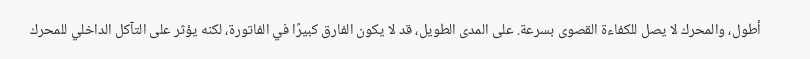أطول، والمحرك لا يصل للكفاءة القصوى بسرعة. على المدى الطويل، قد لا يكون الفارق كبيرًا في الفاتورة، لكنه يؤثر على التآكل الداخلي للمحرك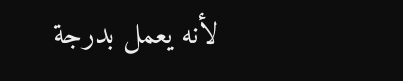لأنه يعمل بدرجة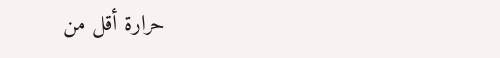حرارة أقل من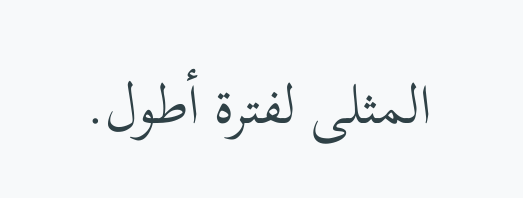المثلى لفترة أطول.